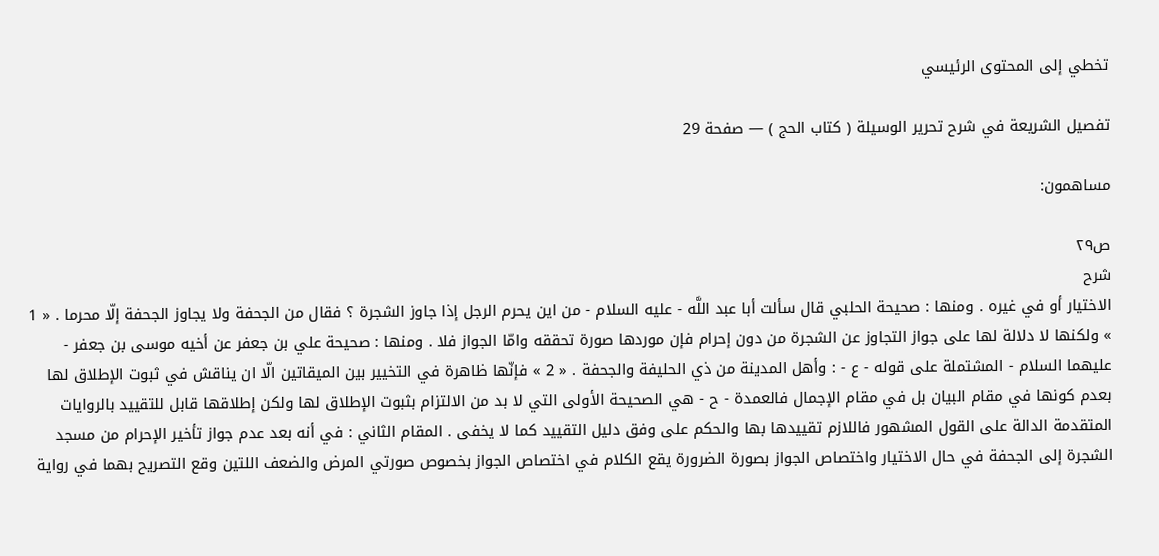تخطي إلى المحتوى الرئيسي

تفصيل الشريعة في شرح تحرير الوسيلة ( كتاب الحج ) — صفحة 29

مساهمون:

ص٢٩
شرح
الاختيار أو في غيره . ومنها : صحيحة الحلبي قال سألت أبا عبد اللَّه - عليه السلام - من اين يحرم الرجل إذا جاوز الشجرة ؟ فقال من الجحفة ولا يجاوز الجحفة إلّا محرما . « 1 » ولكنها لا دلالة لها على جواز التجاوز عن الشجرة من دون إحرام فإن موردها صورة تحققه وامّا الجواز فلا . ومنها : صحيحة علي بن جعفر عن أخيه موسى بن جعفر - عليهما السلام - المشتملة على قوله - ع - : وأهل المدينة من ذي الحليفة والجحفة . « 2 » فإنّها ظاهرة في التخيير بين الميقاتين الّا ان يناقش في ثبوت الإطلاق لها بعدم كونها في مقام البيان بل في مقام الإجمال فالعمدة - ح - هي الصحيحة الأولى التي لا بد من الالتزام بثبوت الإطلاق لها ولكن إطلاقها قابل للتقييد بالروايات المتقدمة الدالة على القول المشهور فاللازم تقييدها بها والحكم على وفق دليل التقييد كما لا يخفى . المقام الثاني : في أنه بعد عدم جواز تأخير الإحرام من مسجد الشجرة إلى الجحفة في حال الاختيار واختصاص الجواز بصورة الضرورة يقع الكلام في اختصاص الجواز بخصوص صورتي المرض والضعف اللتين وقع التصريح بهما في رواية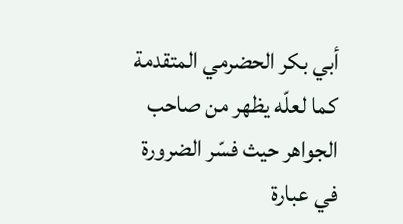أبي بكر الحضرمي المتقدمة كما لعلّه يظهر من صاحب الجواهر حيث فسّر الضرورة في عبارة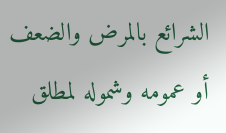الشرائع بالمرض والضعف أو عمومه وشموله لمطلق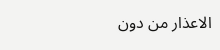الاعذار من دون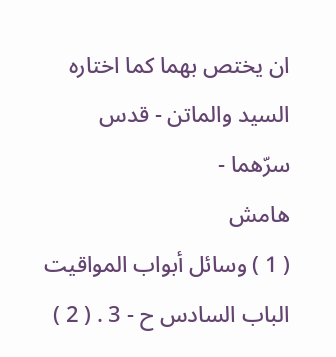ان يختص بهما كما اختاره السيد والماتن - قدس سرّهما -
هامش
( 1 ) وسائل أبواب المواقيت الباب السادس ح - 3 . ( 2 )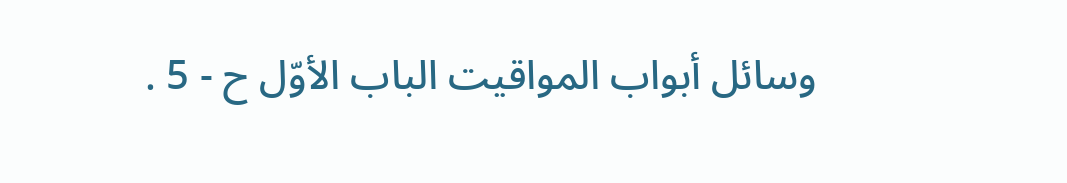وسائل أبواب المواقيت الباب الأوّل ح - 5 .